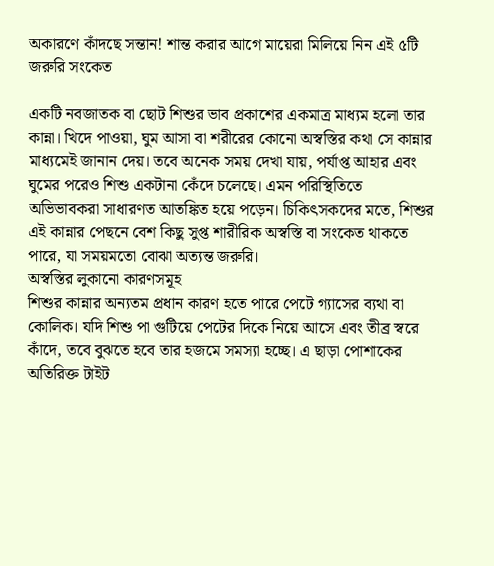অকারণে কাঁদছে সন্তান! শান্ত করার আগে মায়েরা মিলিয়ে নিন এই ৫টি জরুরি সংকেত

একটি নবজাতক বা ছোট শিশুর ভাব প্রকাশের একমাত্র মাধ্যম হলো তার কান্না। খিদে পাওয়া, ঘুম আসা বা শরীরের কোনো অস্বস্তির কথা সে কান্নার মাধ্যমেই জানান দেয়। তবে অনেক সময় দেখা যায়, পর্যাপ্ত আহার এবং ঘুমের পরেও শিশু একটানা কেঁদে চলেছে। এমন পরিস্থিতিতে অভিভাবকরা সাধারণত আতঙ্কিত হয়ে পড়েন। চিকিৎসকদের মতে, শিশুর এই কান্নার পেছনে বেশ কিছু সুপ্ত শারীরিক অস্বস্তি বা সংকেত থাকতে পারে, যা সময়মতো বোঝা অত্যন্ত জরুরি।
অস্বস্তির লুকানো কারণসমূহ
শিশুর কান্নার অন্যতম প্রধান কারণ হতে পারে পেটে গ্যাসের ব্যথা বা কোলিক। যদি শিশু পা গুটিয়ে পেটের দিকে নিয়ে আসে এবং তীব্র স্বরে কাঁদে, তবে বুঝতে হবে তার হজমে সমস্যা হচ্ছে। এ ছাড়া পোশাকের অতিরিক্ত টাইট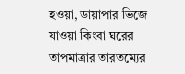হওয়া, ডায়াপার ভিজে যাওয়া কিংবা ঘরের তাপমাত্রার তারতম্যের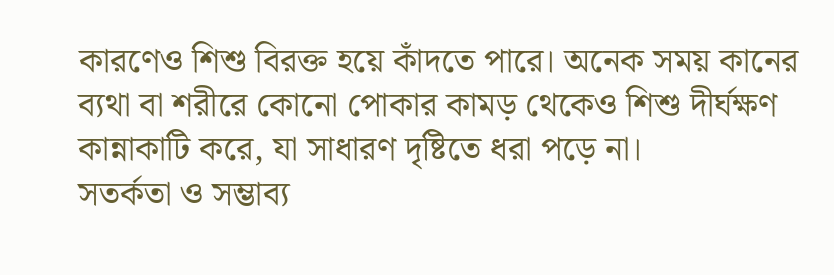কারণেও শিশু বিরক্ত হয়ে কাঁদতে পারে। অনেক সময় কানের ব্যথা বা শরীরে কোনো পোকার কামড় থেকেও শিশু দীর্ঘক্ষণ কান্নাকাটি করে, যা সাধারণ দৃষ্টিতে ধরা পড়ে না।
সতর্কতা ও সম্ভাব্য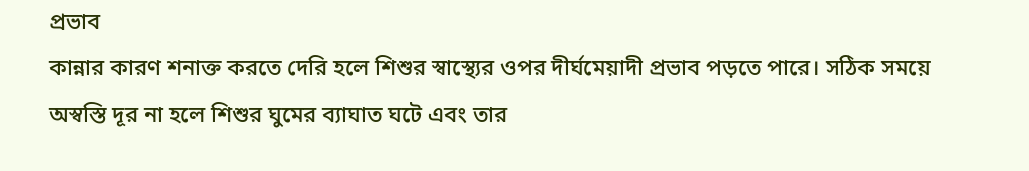প্রভাব
কান্নার কারণ শনাক্ত করতে দেরি হলে শিশুর স্বাস্থ্যের ওপর দীর্ঘমেয়াদী প্রভাব পড়তে পারে। সঠিক সময়ে অস্বস্তি দূর না হলে শিশুর ঘুমের ব্যাঘাত ঘটে এবং তার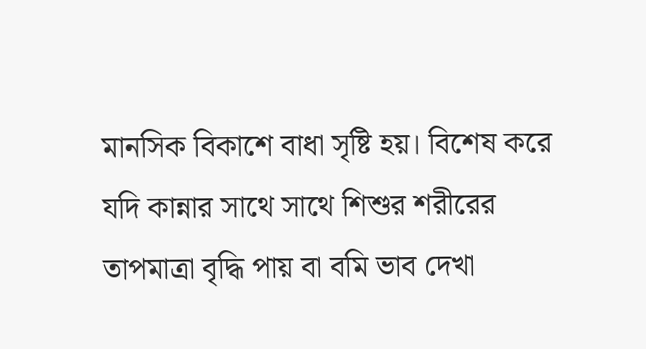মানসিক বিকাশে বাধা সৃষ্টি হয়। বিশেষ করে যদি কান্নার সাথে সাথে শিশুর শরীরের তাপমাত্রা বৃদ্ধি পায় বা বমি ভাব দেখা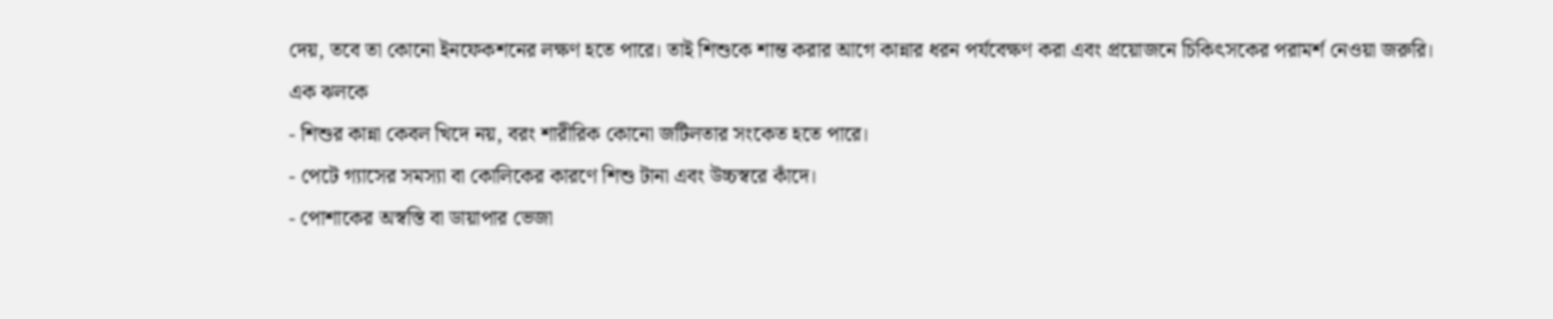দেয়, তবে তা কোনো ইনফেকশনের লক্ষণ হতে পারে। তাই শিশুকে শান্ত করার আগে কান্নার ধরন পর্যবেক্ষণ করা এবং প্রয়োজনে চিকিৎসকের পরামর্শ নেওয়া জরুরি।
এক ঝলকে
- শিশুর কান্না কেবল খিদে নয়, বরং শারীরিক কোনো জটিলতার সংকেত হতে পারে।
- পেটে গ্যাসের সমস্যা বা কোলিকের কারণে শিশু টানা এবং উচ্চস্বরে কাঁদে।
- পোশাকের অস্বস্তি বা ডায়াপার ভেজা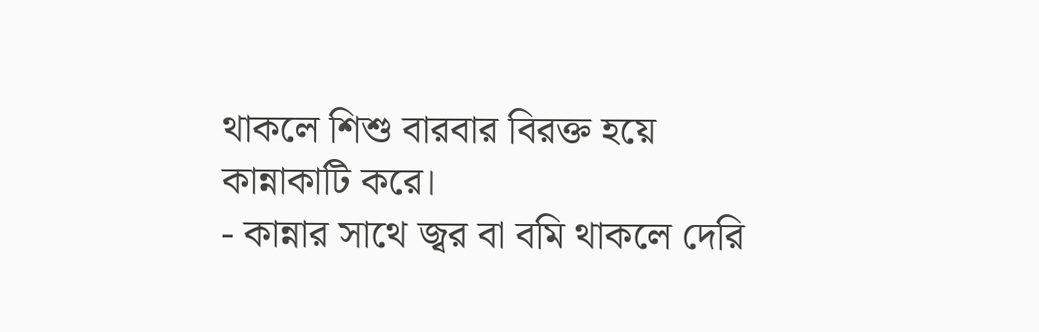থাকলে শিশু বারবার বিরক্ত হয়ে কান্নাকাটি করে।
- কান্নার সাথে জ্বর বা বমি থাকলে দেরি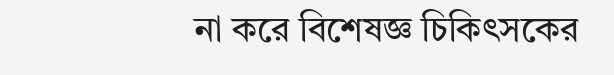না করে বিশেষজ্ঞ চিকিৎসকের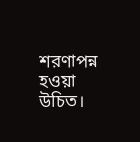শরণাপন্ন হওয়া উচিত।